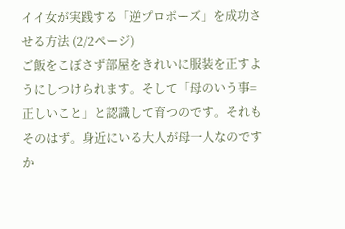イイ女が実践する「逆プロポーズ」を成功させる方法 (2/2ページ)
ご飯をこぼさず部屋をきれいに服装を正すようにしつけられます。そして「母のいう事=正しいこと」と認識して育つのです。それもそのはず。身近にいる大人が母一人なのですか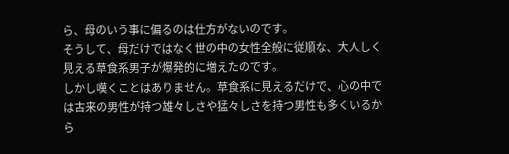ら、母のいう事に偏るのは仕方がないのです。
そうして、母だけではなく世の中の女性全般に従順な、大人しく見える草食系男子が爆発的に増えたのです。
しかし嘆くことはありません。草食系に見えるだけで、心の中では古来の男性が持つ雄々しさや猛々しさを持つ男性も多くいるから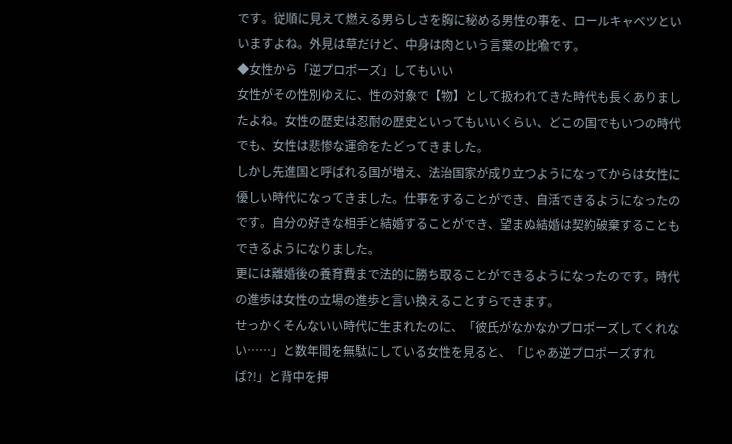です。従順に見えて燃える男らしさを胸に秘める男性の事を、ロールキャベツといいますよね。外見は草だけど、中身は肉という言葉の比喩です。
◆女性から「逆プロポーズ」してもいい
女性がその性別ゆえに、性の対象で【物】として扱われてきた時代も長くありましたよね。女性の歴史は忍耐の歴史といってもいいくらい、どこの国でもいつの時代でも、女性は悲惨な運命をたどってきました。
しかし先進国と呼ばれる国が増え、法治国家が成り立つようになってからは女性に優しい時代になってきました。仕事をすることができ、自活できるようになったのです。自分の好きな相手と結婚することができ、望まぬ結婚は契約破棄することもできるようになりました。
更には離婚後の養育費まで法的に勝ち取ることができるようになったのです。時代の進歩は女性の立場の進歩と言い換えることすらできます。
せっかくそんないい時代に生まれたのに、「彼氏がなかなかプロポーズしてくれない……」と数年間を無駄にしている女性を見ると、「じゃあ逆プロポーズすれば?!」と背中を押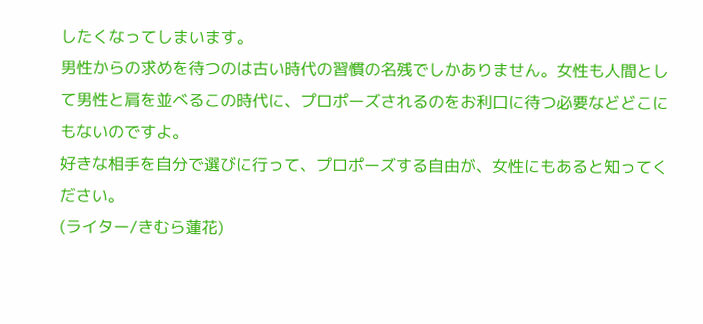したくなってしまいます。
男性からの求めを待つのは古い時代の習慣の名残でしかありません。女性も人間として男性と肩を並べるこの時代に、プロポーズされるのをお利口に待つ必要などどこにもないのですよ。
好きな相手を自分で選びに行って、プロポーズする自由が、女性にもあると知ってください。
(ライター/きむら蓮花)